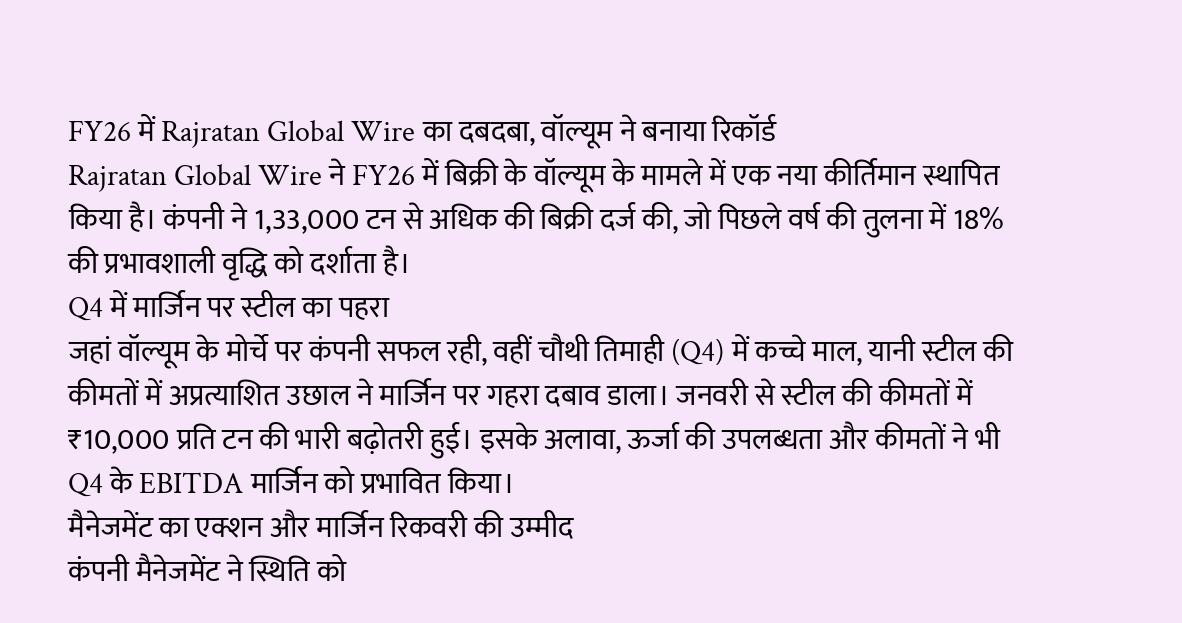FY26 में Rajratan Global Wire का दबदबा, वॉल्यूम ने बनाया रिकॉर्ड
Rajratan Global Wire ने FY26 में बिक्री के वॉल्यूम के मामले में एक नया कीर्तिमान स्थापित किया है। कंपनी ने 1,33,000 टन से अधिक की बिक्री दर्ज की, जो पिछले वर्ष की तुलना में 18% की प्रभावशाली वृद्धि को दर्शाता है।
Q4 में मार्जिन पर स्टील का पहरा
जहां वॉल्यूम के मोर्चे पर कंपनी सफल रही, वहीं चौथी तिमाही (Q4) में कच्चे माल, यानी स्टील की कीमतों में अप्रत्याशित उछाल ने मार्जिन पर गहरा दबाव डाला। जनवरी से स्टील की कीमतों में ₹10,000 प्रति टन की भारी बढ़ोतरी हुई। इसके अलावा, ऊर्जा की उपलब्धता और कीमतों ने भी Q4 के EBITDA मार्जिन को प्रभावित किया।
मैनेजमेंट का एक्शन और मार्जिन रिकवरी की उम्मीद
कंपनी मैनेजमेंट ने स्थिति को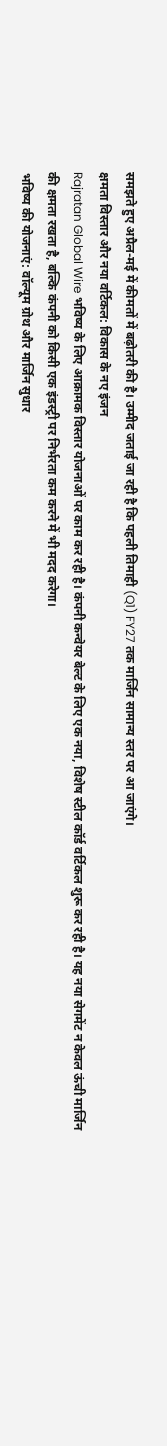समझते हुए अप्रैल-मई में कीमतों में बढ़ोतरी की है। उम्मीद जताई जा रही है कि पहली तिमाही (Q1) FY27 तक मार्जिन सामान्य स्तर पर आ जाएंगे।
क्षमता विस्तार और नया वर्टिकल: विकास के नए इंजन
Rajratan Global Wire भविष्य के लिए आक्रामक विस्तार योजनाओं पर काम कर रही है। कंपनी कन्वेयर बेल्ट के लिए एक नया, विशेष स्टील कॉर्ड वर्टिकल शुरू कर रही है। यह नया सेगमेंट न केवल ऊंची मार्जिन की क्षमता रखता है, बल्कि कंपनी को किसी एक इंडस्ट्री पर निर्भरता कम करने में भी मदद करेगा।
भविष्य की योजनाएं: वॉल्यूम ग्रोथ और मार्जिन सुधार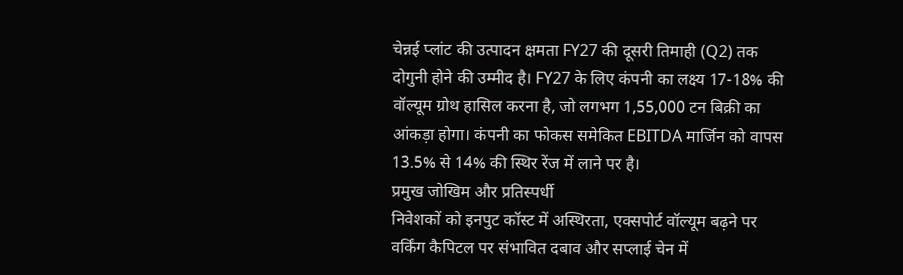चेन्नई प्लांट की उत्पादन क्षमता FY27 की दूसरी तिमाही (Q2) तक दोगुनी होने की उम्मीद है। FY27 के लिए कंपनी का लक्ष्य 17-18% की वॉल्यूम ग्रोथ हासिल करना है, जो लगभग 1,55,000 टन बिक्री का आंकड़ा होगा। कंपनी का फोकस समेकित EBITDA मार्जिन को वापस 13.5% से 14% की स्थिर रेंज में लाने पर है।
प्रमुख जोखिम और प्रतिस्पर्धी
निवेशकों को इनपुट कॉस्ट में अस्थिरता, एक्सपोर्ट वॉल्यूम बढ़ने पर वर्किंग कैपिटल पर संभावित दबाव और सप्लाई चेन में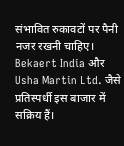संभावित रुकावटों पर पैनी नजर रखनी चाहिए। Bekaert India और Usha Martin Ltd. जैसे प्रतिस्पर्धी इस बाजार में सक्रिय हैं।